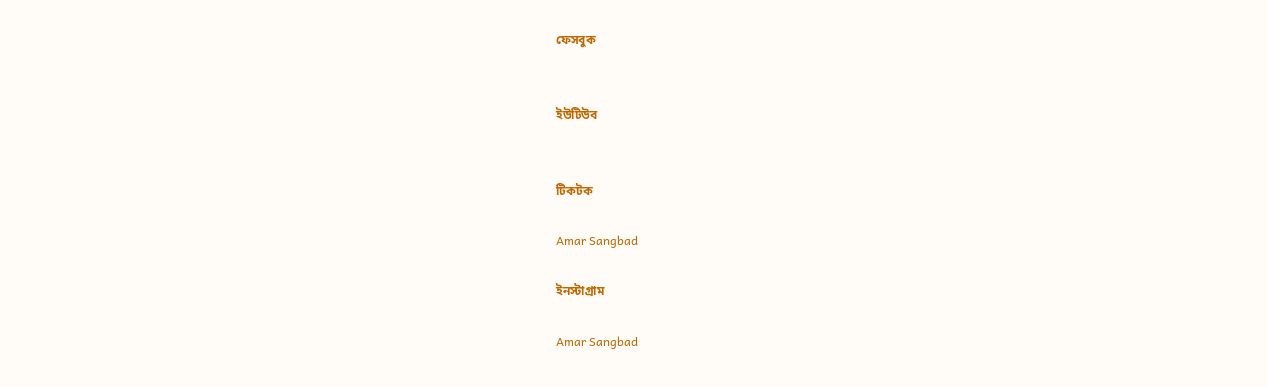ফেসবুক


ইউটিউব


টিকটক

Amar Sangbad

ইনস্টাগ্রাম

Amar Sangbad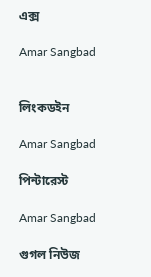এক্স

Amar Sangbad


লিংকডইন

Amar Sangbad

পিন্টারেস্ট

Amar Sangbad

গুগল নিউজ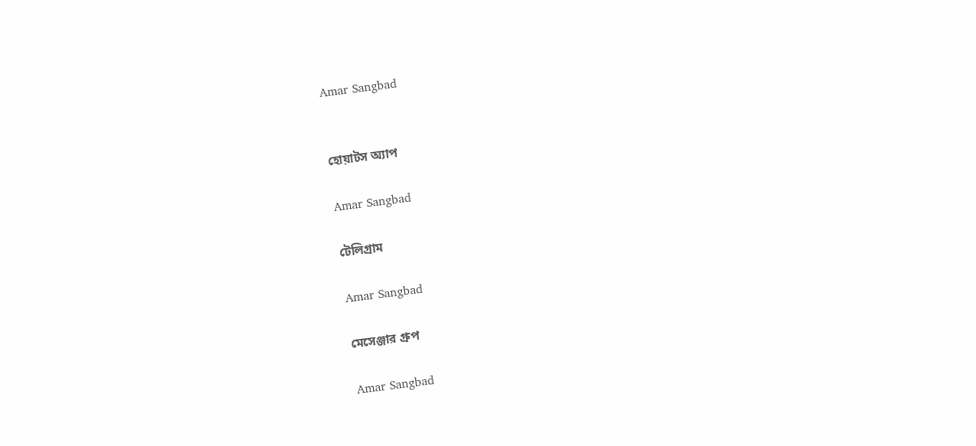Amar Sangbad


হোয়াটস অ্যাপ

Amar Sangbad

টেলিগ্রাম

Amar Sangbad

মেসেঞ্জার গ্রুপ

Amar Sangbad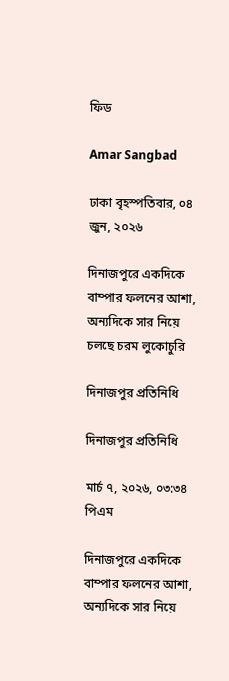ফিড

Amar Sangbad

ঢাকা বৃহস্পতিবার, ০৪ জুন, ২০২৬

দিনাজপুরে একদিকে বাম্পার ফলনের আশা, অন্যদিকে সার নিয়ে চলছে চরম লুকোচুরি

দিনাজপুর প্রতিনিধি

দিনাজপুর প্রতিনিধি

মার্চ ৭, ২০২৬, ০৩:৩৪ পিএম

দিনাজপুরে একদিকে বাম্পার ফলনের আশা, অন্যদিকে সার নিয়ে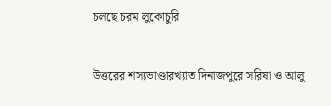চলছে চরম লুকোচুরি

উত্তরের শস্যভাণ্ডারখ্যাত দিনাজপুরে সরিষা ও আলু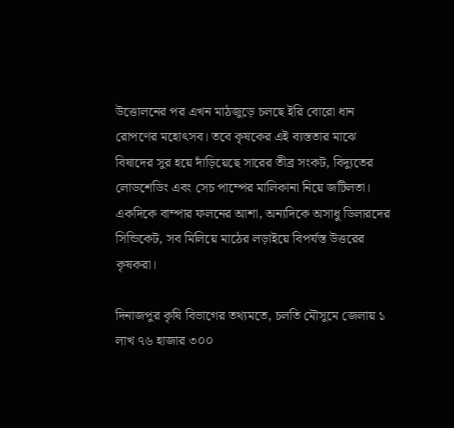উত্তোলনের পর এখন মাঠজুড়ে চলছে ইরি বোরো ধান রোপণের মহোৎসব। তবে কৃষকের এই ব্যস্ততার মাঝে বিষাদের সুর হয়ে দাঁড়িয়েছে সারের তীব্র সংকট, বিদ্যুতের লোডশেডিং এবং সেচ পাম্পের মালিকানা নিয়ে জটিলতা। একদিকে বাম্পার ফলনের আশা, অন্যদিকে অসাধু ডিলারদের সিন্ডিকেট, সব মিলিয়ে মাঠের লড়াইয়ে বিপর্যস্ত উত্তরের কৃষকরা।

দিনাজপুর কৃষি বিভাগের তথ্যমতে, চলতি মৌসুমে জেলায় ১ লাখ ৭৬ হাজার ৩০০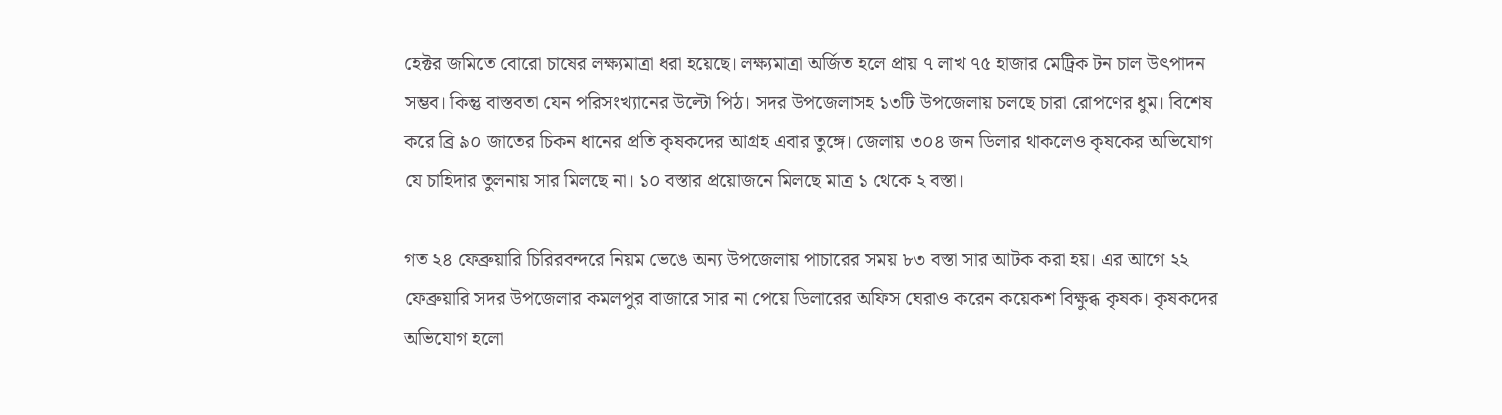হেক্টর জমিতে বোরো চাষের লক্ষ্যমাত্রা ধরা হয়েছে। লক্ষ্যমাত্রা অর্জিত হলে প্রায় ৭ লাখ ৭৫ হাজার মেট্রিক টন চাল উৎপাদন সম্ভব। কিন্তু বাস্তবতা যেন পরিসংখ্যানের উল্টো পিঠ। সদর উপজেলাসহ ১৩টি উপজেলায় চলছে চারা রোপণের ধুম। বিশেষ করে ব্রি ৯০ জাতের চিকন ধানের প্রতি কৃষকদের আগ্রহ এবার তুঙ্গে। জেলায় ৩০৪ জন ডিলার থাকলেও কৃষকের অভিযোগ যে চাহিদার তুলনায় সার মিলছে না। ১০ বস্তার প্রয়োজনে মিলছে মাত্র ১ থেকে ২ বস্তা।

গত ২৪ ফেব্রুয়ারি চিরিরবন্দরে নিয়ম ভেঙে অন্য উপজেলায় পাচারের সময় ৮৩ বস্তা সার আটক করা হয়। এর আগে ২২ ফেব্রুয়ারি সদর উপজেলার কমলপুর বাজারে সার না পেয়ে ডিলারের অফিস ঘেরাও করেন কয়েকশ বিক্ষুব্ধ কৃষক। কৃষকদের অভিযোগ হলো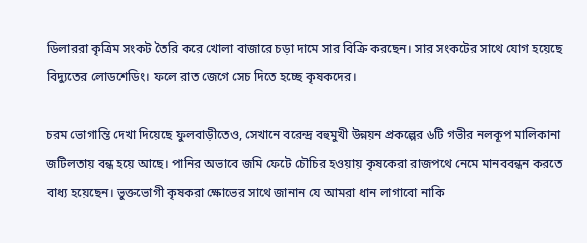ডিলাররা কৃত্রিম সংকট তৈরি করে খোলা বাজারে চড়া দামে সার বিক্রি করছেন। সার সংকটের সাথে যোগ হয়েছে বিদ্যুতের লোডশেডিং। ফলে রাত জেগে সেচ দিতে হচ্ছে কৃষকদের।

চরম ভোগান্তি দেখা দিয়েছে ফুলবাড়ীতেও, সেখানে বরেন্দ্র বহুমুখী উন্নয়ন প্রকল্পের ৬টি গভীর নলকূপ মালিকানা জটিলতায় বন্ধ হয়ে আছে। পানির অভাবে জমি ফেটে চৌচির হওয়ায় কৃষকেরা রাজপথে নেমে মানববন্ধন করতে বাধ্য হয়েছেন। ভুক্তভোগী কৃষকরা ক্ষোভের সাথে জানান যে আমরা ধান লাগাবো নাকি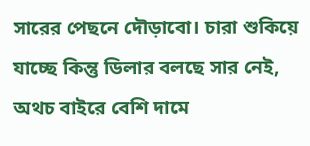সারের পেছনে দৌড়াবো। চারা শুকিয়ে যাচ্ছে কিন্তু ডিলার বলছে সার নেই, অথচ বাইরে বেশি দামে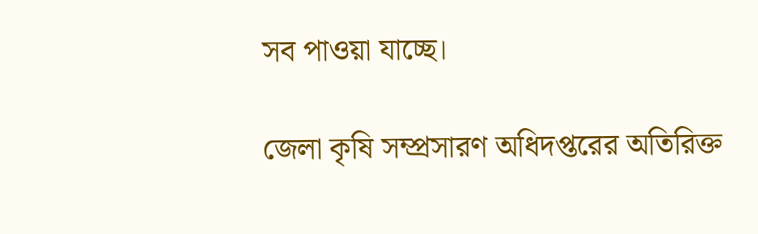সব পাওয়া যাচ্ছে।

জেলা কৃষি সম্প্রসারণ অধিদপ্তরের অতিরিক্ত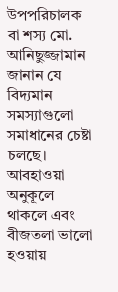উপপরিচালক বা শস্য মো. আনিছুজ্জামান জানান যে বিদ্যমান সমস্যাগুলো সমাধানের চেষ্টা চলছে। আবহাওয়া অনুকূলে থাকলে এবং বীজতলা ভালো হওয়ায়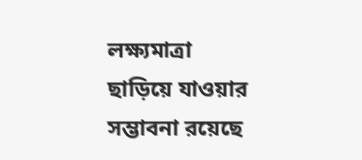লক্ষ্যমাত্রা ছাড়িয়ে যাওয়ার সম্ভাবনা রয়েছে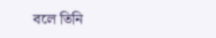বলে তিনি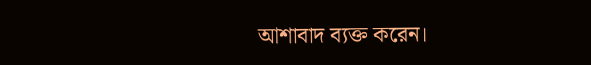আশাবাদ ব্যক্ত করেন।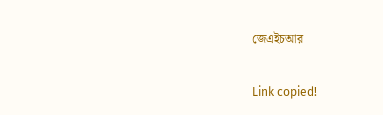জেএইচআর

Link copied!